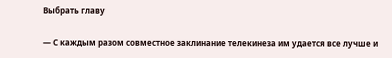Выбрать главу

— С каждым разом совместное заклинание телекинеза им удается все лучше и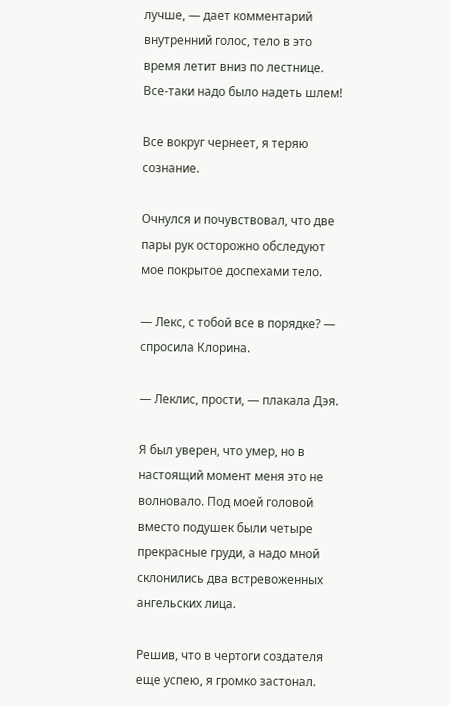лучше, — дает комментарий внутренний голос, тело в это время летит вниз по лестнице. Все-таки надо было надеть шлем!

Все вокруг чернеет, я теряю сознание.

Очнулся и почувствовал, что две пары рук осторожно обследуют мое покрытое доспехами тело.

— Лекс, с тобой все в порядке? — спросила Клорина.

— Леклис, прости, — плакала Дэя.

Я был уверен, что умер, но в настоящий момент меня это не волновало. Под моей головой вместо подушек были четыре прекрасные груди, а надо мной склонились два встревоженных ангельских лица.

Решив, что в чертоги создателя еще успею, я громко застонал.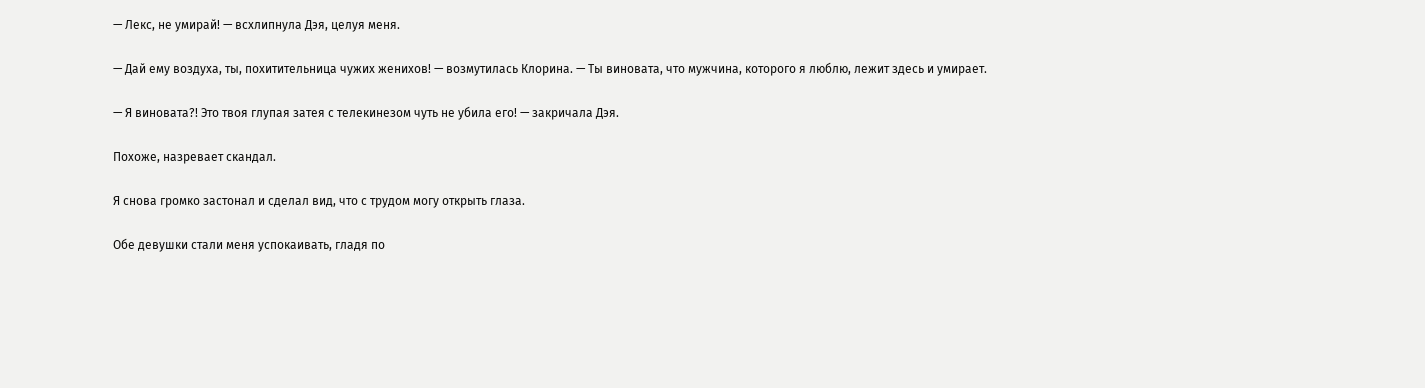— Лекс, не умирай! — всхлипнула Дэя, целуя меня.

— Дай ему воздуха, ты, похитительница чужих женихов! — возмутилась Клорина. — Ты виновата, что мужчина, которого я люблю, лежит здесь и умирает.

— Я виновата?! Это твоя глупая затея с телекинезом чуть не убила его! — закричала Дэя.

Похоже, назревает скандал.

Я снова громко застонал и сделал вид, что с трудом могу открыть глаза.

Обе девушки стали меня успокаивать, гладя по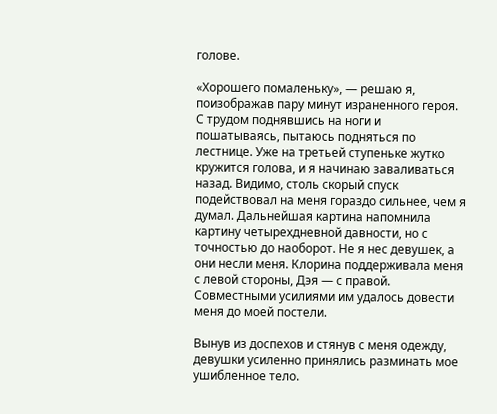голове.

«Хорошего помаленьку», — решаю я, поизображав пару минут израненного героя. С трудом поднявшись на ноги и пошатываясь, пытаюсь подняться по лестнице. Уже на третьей ступеньке жутко кружится голова, и я начинаю заваливаться назад. Видимо, столь скорый спуск подействовал на меня гораздо сильнее, чем я думал. Дальнейшая картина напомнила картину четырехдневной давности, но с точностью до наоборот. Не я нес девушек, а они несли меня. Клорина поддерживала меня с левой стороны, Дэя — с правой. Совместными усилиями им удалось довести меня до моей постели.

Вынув из доспехов и стянув с меня одежду, девушки усиленно принялись разминать мое ушибленное тело.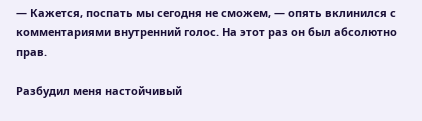— Кажется, поспать мы сегодня не сможем, — опять вклинился с комментариями внутренний голос. На этот раз он был абсолютно прав.

Разбудил меня настойчивый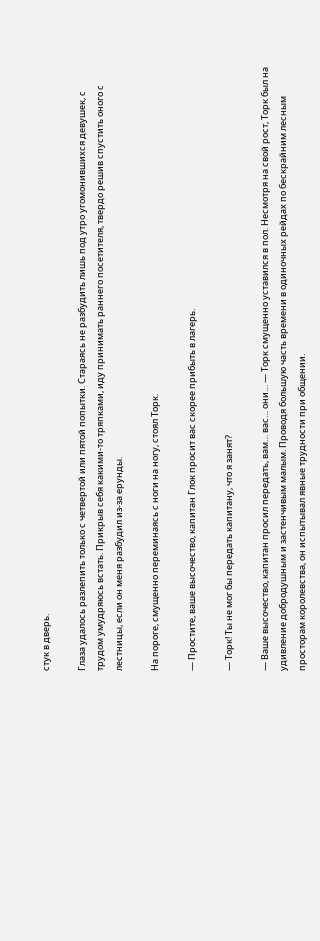стук в дверь.

Глаза удалось разлепить только с четвертой или пятой попытки. Стараясь не разбудить лишь под утро угомонившихся девушек, с трудом умудряюсь встать. Прикрыв себя какими-то тряпками, иду принимать раннего посетителя, твердо решив спустить оного с лестницы, если он меня разбудил из-за ерунды.

На пороге, смущенно переминаясь с ноги на ногу, стоял Торк.

— Простите, ваше высочество, капитан Глок просит вас скорее прибыть в лагерь.

— Торк! Ты не мог бы передать капитану, что я занят?

— Ваше высочество, капитан просил передать, вам… вас… они… — Торк смущенно уставился в пол. Несмотря на свой рост, Торк был на удивление добродушным и застенчивым малым. Проводя большую часть времени в одиночных рейдах по бескрайним лесным просторам королевства, он испытывал явные трудности при общении.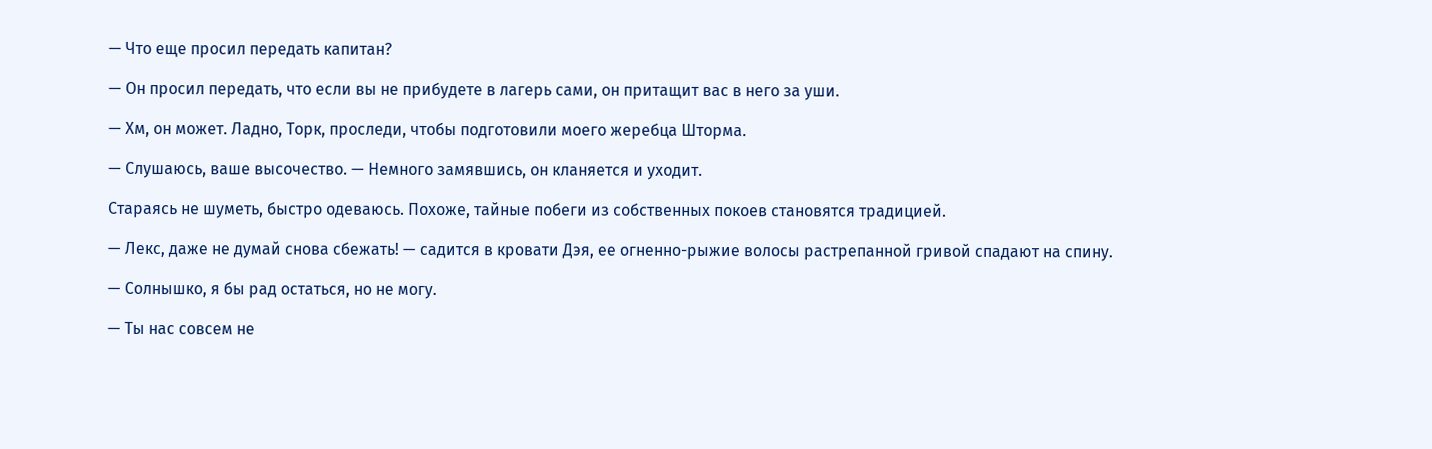— Что еще просил передать капитан?

— Он просил передать, что если вы не прибудете в лагерь сами, он притащит вас в него за уши.

— Хм, он может. Ладно, Торк, проследи, чтобы подготовили моего жеребца Шторма.

— Слушаюсь, ваше высочество. — Немного замявшись, он кланяется и уходит.

Стараясь не шуметь, быстро одеваюсь. Похоже, тайные побеги из собственных покоев становятся традицией.

— Лекс, даже не думай снова сбежать! — садится в кровати Дэя, ее огненно-рыжие волосы растрепанной гривой спадают на спину.

— Солнышко, я бы рад остаться, но не могу.

— Ты нас совсем не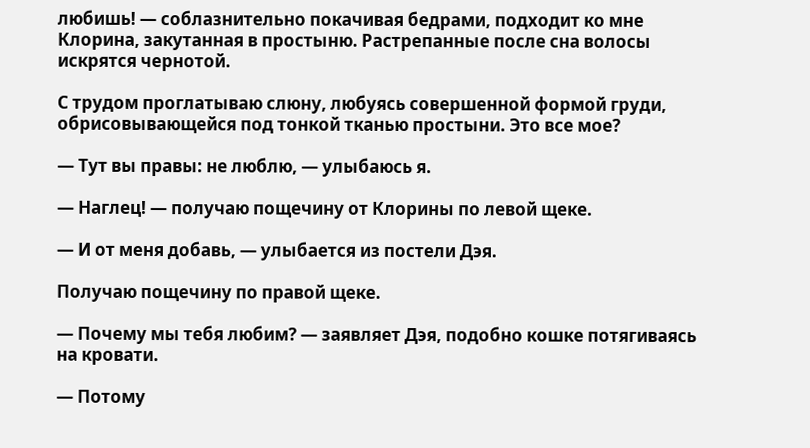любишь! — соблазнительно покачивая бедрами, подходит ко мне Клорина, закутанная в простыню. Растрепанные после сна волосы искрятся чернотой.

С трудом проглатываю слюну, любуясь совершенной формой груди, обрисовывающейся под тонкой тканью простыни. Это все мое?

— Тут вы правы: не люблю, — улыбаюсь я.

— Наглец! — получаю пощечину от Клорины по левой щеке.

— И от меня добавь, — улыбается из постели Дэя.

Получаю пощечину по правой щеке.

— Почему мы тебя любим? — заявляет Дэя, подобно кошке потягиваясь на кровати.

— Потому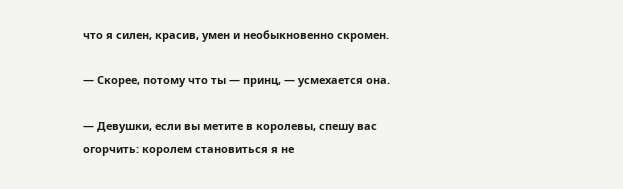что я силен, красив, умен и необыкновенно скромен.

— Скорее, потому что ты — принц, — усмехается она.

— Девушки, если вы метите в королевы, спешу вас огорчить: королем становиться я не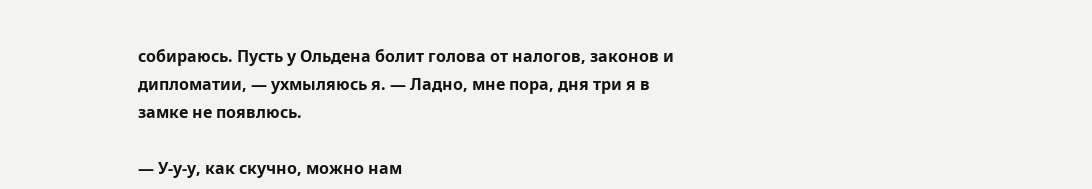собираюсь. Пусть у Ольдена болит голова от налогов, законов и дипломатии, — ухмыляюсь я. — Ладно, мне пора, дня три я в замке не появлюсь.

— У-у-у, как скучно, можно нам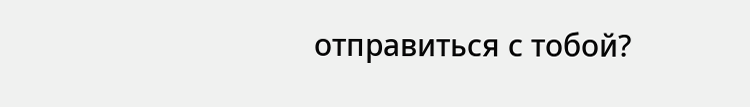отправиться с тобой?